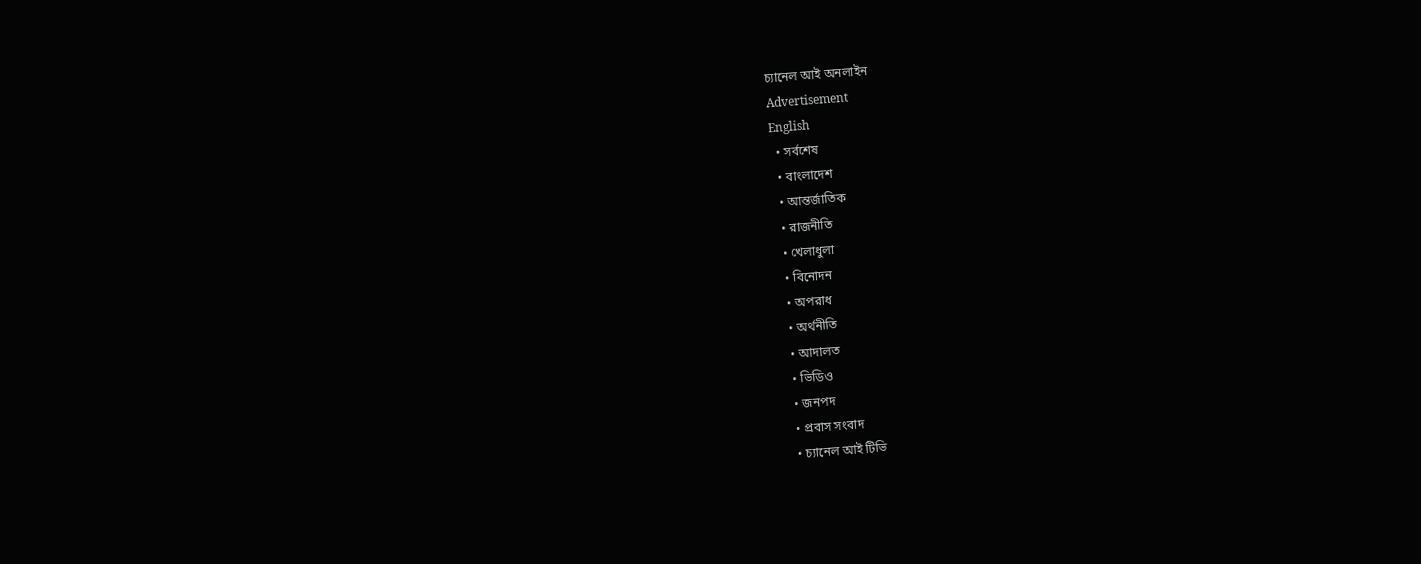চ্যানেল আই অনলাইন
Advertisement
English
  • সর্বশেষ
  • বাংলাদেশ
  • আন্তর্জাতিক
  • রাজনীতি
  • খেলাধুলা
  • বিনোদন
  • অপরাধ
  • অর্থনীতি
  • আদালত
  • ভিডিও
  • জনপদ
  • প্রবাস সংবাদ
  • চ্যানেল আই টিভি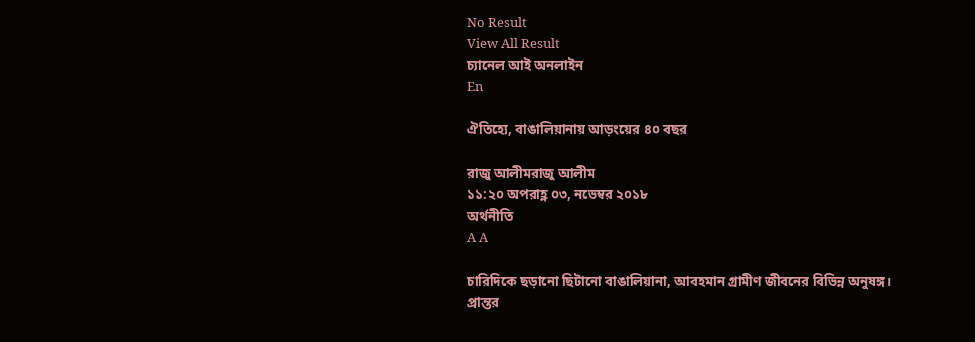No Result
View All Result
চ্যানেল আই অনলাইন
En

ঐতিহ্যে, বাঙালিয়ানায় আড়ংয়ের ৪০ বছর

রাজু আলীমরাজু আলীম
১১:২০ অপরাহ্ণ ০৩, নভেম্বর ২০১৮
অর্থনীতি
A A

চারিদিকে ছড়ানো ছিটানো বাঙালিয়ানা, আবহমান গ্রামীণ জীবনের বিভিন্ন অনুষঙ্গ। প্রান্তর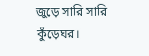জুড়ে সারি সারি কুঁড়েঘর।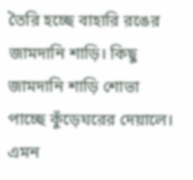তৈরি হচ্ছে বাহারি রঙের জামদানি শাড়ি। কিছু জামদানি শাড়ি শোভা পাচ্ছে কুঁড়েঘরের দেয়ালে। এমন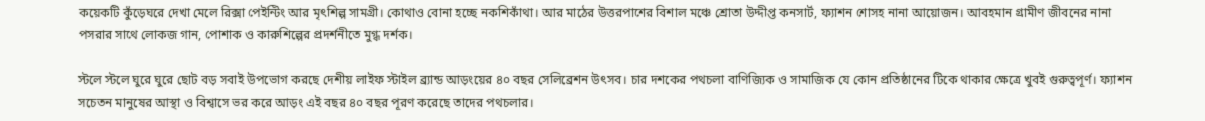কয়েকটি কুঁড়েঘরে দেখা মেলে রিক্সা পেইন্টিং আর মৃৎশিল্প সামগ্রী। কোথাও বোনা হচ্ছে নকশিকাঁথা। আর মাঠের উত্তরপাশের বিশাল মঞ্চে শ্রোতা উদ্দীপ্ত কনসার্ট, ফ্যাশন শোসহ নানা আয়োজন। আবহমান গ্রামীণ জীবনের নানা পসরার সাথে লোকজ গান, পোশাক ও কারুশিল্পের প্রদর্শনীতে মুগ্ধ দর্শক।

স্টলে স্টলে ঘুরে ঘুরে ছোট বড় সবাই উপভোগ করছে দেশীয় লাইফ স্টাইল ব্র্যান্ড আড়ংয়ের ৪০ বছর সেলিব্রেশন উৎসব। চার দশকের পথচলা বাণিজ্যিক ও সামাজিক যে কোন প্রতিষ্ঠানের টিকে থাকার ক্ষেত্রে খুবই গুরুত্বপূর্ণ। ফ্যাশন সচেতন মানুষের আস্থা ও বিশ্বাসে ভর করে আড়ং এই বছর ৪০ বছর পূরণ করেছে তাদের পথচলার।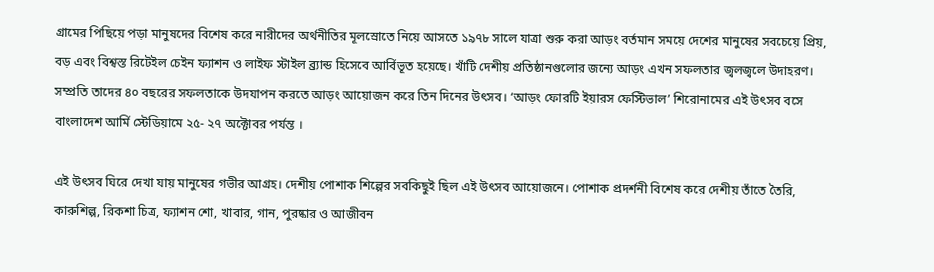গ্রামের পিছিয়ে পড়া মানুষদের বিশেষ করে নারীদের অর্থনীতির মূলস্রোতে নিয়ে আসতে ১৯৭৮ সালে যাত্রা শুরু করা আড়ং বর্তমান সময়ে দেশের মানুষের সবচেয়ে প্রিয়, বড় এবং বিশ্বস্ত রিটেইল চেইন ফ্যাশন ও লাইফ স্টাইল ব্র্যান্ড হিসেবে আর্বিভূত হয়েছে। খাঁটি দেশীয় প্রতিষ্ঠানগুলোর জন্যে আড়ং এখন সফলতার জ্বলজ্বলে উদাহরণ। সম্প্রতি তাদের ৪০ বছরের সফলতাকে উদযাপন করতে আড়ং আয়োজন করে তিন দিনের উৎসব। ‘আড়ং ফোরটি ইয়ারস ফেস্টিভাল’ শিরোনামের এই উৎসব বসে বাংলাদেশ আর্মি স্টেডিয়ামে ২৫- ২৭ অক্টোবর পর্যন্ত ।

এই উৎসব ঘিরে দেখা যায় মানুষের গভীর আগ্রহ। দেশীয় পোশাক শিল্পের সবকিছুই ছিল এই উৎসব আয়োজনে। পোশাক প্রদর্শনী বিশেষ করে দেশীয় তাঁতে তৈরি, কারুশিল্প, রিকশা চিত্র, ফ্যাশন শো, খাবার, গান, পুরষ্কার ও আজীবন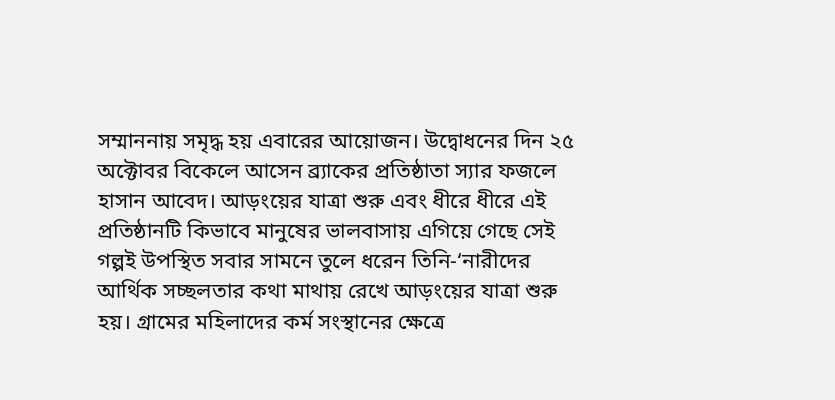সম্মাননায় সমৃদ্ধ হয় এবারের আয়োজন। উদ্বোধনের দিন ২৫ অক্টোবর বিকেলে আসেন ব্র্যাকের প্রতিষ্ঠাতা স্যার ফজলে হাসান আবেদ। আড়ংয়ের যাত্রা শুরু এবং ধীরে ধীরে এই প্রতিষ্ঠানটি কিভাবে মানুষের ভালবাসায় এগিয়ে গেছে সেই গল্পই উপস্থিত সবার সামনে তুলে ধরেন তিনি-‘নারীদের আর্থিক সচ্ছলতার কথা মাথায় রেখে আড়ংয়ের যাত্রা শুরু হয়। গ্রামের মহিলাদের কর্ম সংস্থানের ক্ষেত্রে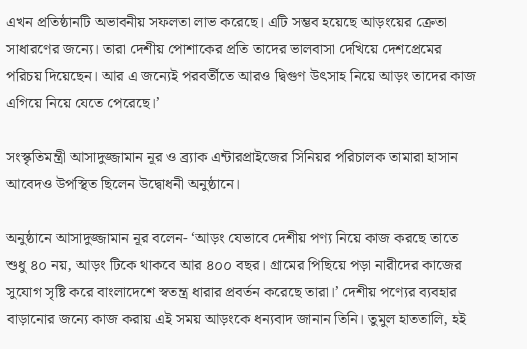এখন প্রতিষ্ঠানটি অভাবনীয় সফলতা লাভ করেছে। এটি সম্ভব হয়েছে আড়ংয়ের ক্রেতা সাধারণের জন্যে। তারা দেশীয় পোশাকের প্রতি তাদের ভালবাসা দেখিয়ে দেশপ্রেমের পরিচয় দিয়েছেন। আর এ জন্যেই পরবর্তীতে আরও দ্বিগুণ উৎসাহ নিয়ে আড়ং তাদের কাজ এগিয়ে নিয়ে যেতে পেরেছে।’

সংস্কৃতিমন্ত্রী আসাদুজ্জামান নূর ও ব্র্যাক এন্টারপ্রাইজের সিনিয়র পরিচালক তামারা হাসান আবেদও উপস্থিত ছিলেন উদ্বোধনী অনুষ্ঠানে।

অনুষ্ঠানে আসাদুজ্জামান নূর বলেন- ‘আড়ং যেভাবে দেশীয় পণ্য নিয়ে কাজ করছে তাতে শুধু ৪০ নয়, আড়ং টিকে থাকবে আর ৪০০ বছর। গ্রামের পিছিয়ে পড়া নারীদের কাজের সুযোগ সৃষ্টি করে বাংলাদেশে স্বতন্ত্র ধারার প্রবর্তন করেছে তারা।’ দেশীয় পণ্যের ব্যবহার বাড়ানোর জন্যে কাজ করায় এই সময় আড়ংকে ধন্যবাদ জানান তিনি। তুমুল হাততালি, হই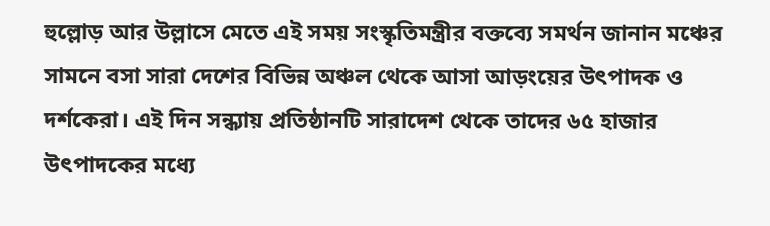হুল্লোড় আর উল্লাসে মেতে এই সময় সংস্কৃতিমন্ত্রীর বক্তব্যে সমর্থন জানান মঞ্চের সামনে বসা সারা দেশের বিভিন্ন অঞ্চল থেকে আসা আড়ংয়ের উৎপাদক ও দর্শকেরা। এই দিন সন্ধ্যায় প্রতিষ্ঠানটি সারাদেশ থেকে তাদের ৬৫ হাজার উৎপাদকের মধ্যে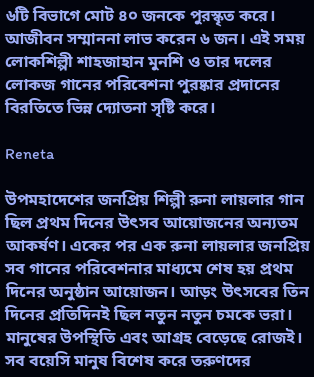৬টি বিভাগে মোট ৪০ জনকে পুরস্কৃত করে। আজীবন সম্মাননা লাভ করেন ৬ জন। এই সময় লোকশিল্পী শাহজাহান মুনশি ও তার দলের লোকজ গানের পরিবেশনা পুরষ্কার প্রদানের বিরতিতে ভিন্ন দ্যোতনা সৃষ্টি করে।

Reneta

উপমহাদেশের জনপ্রিয় শিল্পী রুনা লায়লার গান ছিল প্রথম দিনের উৎসব আয়োজনের অন্যতম আকর্ষণ। একের পর এক রুনা লায়লার জনপ্রিয় সব গানের পরিবেশনার মাধ্যমে শেষ হয় প্রথম দিনের অনুষ্ঠান আয়োজন। আড়ং উৎসবের তিন দিনের প্রতিদিনই ছিল নতুন নতুন চমকে ভরা। মানুষের উপস্থিতি এবং আগ্রহ বেড়েছে রোজই। সব বয়েসি মানুষ বিশেষ করে তরুণদের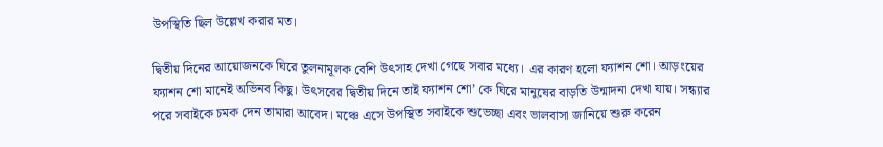উপস্থিতি ছিল উল্লেখ করার মত।

দ্বিতীয় দিনের আয়োজনকে ঘিরে তুলনামূলক বেশি উৎসাহ দেখা গেছে সবার মধ্যে। এর কারণ হলো ফ্যাশন শো। আড়ংয়ের ফ্যাশন শো মানেই অভিনব কিছু। উৎসবের দ্বিতীয় দিনে তাই ফ্যাশন শো’ কে ঘিরে মানুষের বাড়তি উন্মাদনা দেখা যায়। সন্ধ্যার পরে সবাইকে চমক দেন তামারা আবেদ। মঞ্চে এসে উপস্থিত সবাইকে শুভেচ্ছা এবং ভালবাসা জানিয়ে শুরু করেন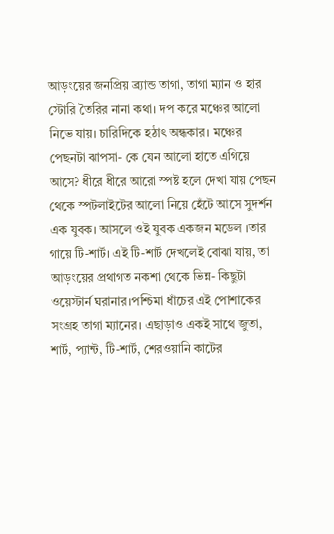আড়ংয়ের জনপ্রিয় ব্র্যান্ড তাগা, তাগা ম্যান ও হার স্টোরি তৈরির নানা কথা। দপ করে মঞ্চের আলো নিভে যায়। চারিদিকে হঠাৎ অন্ধকার। মঞ্চের পেছনটা ঝাপসা- কে যেন আলো হাতে এগিয়ে আসে? ধীরে ধীরে আরো স্পষ্ট হলে দেখা যায় পেছন থেকে স্পটলাইটের আলো নিয়ে হেঁটে আসে সুদর্শন এক যুবক। আসলে ওই যুবক একজন মডেল ।তার গায়ে টি-শার্ট। এই টি-শার্ট দেখলেই বোঝা যায়, তা আড়ংয়ের প্রথাগত নকশা থেকে ভিন্ন- কিছুটা ওয়েস্টার্ন ঘরানার।পশ্চিমা ধাঁচের এই পোশাকের সংগ্রহ তাগা ম্যানের। এছাড়াও একই সাথে জুতা, শার্ট, প্যান্ট, টি-শার্ট, শেরওয়ানি কাটের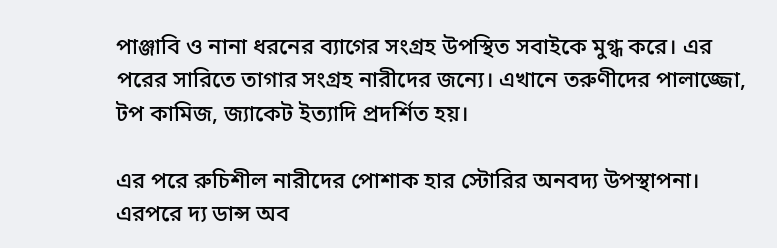পাঞ্জাবি ও নানা ধরনের ব্যাগের সংগ্রহ উপস্থিত সবাইকে মুগ্ধ করে। এর পরের সারিতে তাগার সংগ্রহ নারীদের জন্যে। এখানে তরুণীদের পালাজ্জো, টপ কামিজ, জ্যাকেট ইত্যাদি প্রদর্শিত হয়।

এর পরে রুচিশীল নারীদের পোশাক হার স্টোরির অনবদ্য উপস্থাপনা। এরপরে দ্য ডান্স অব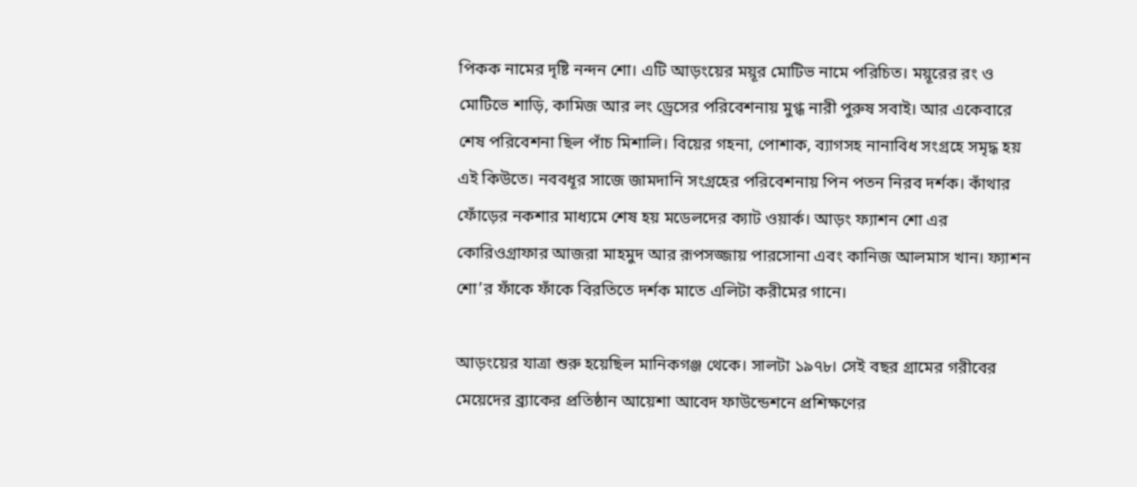পিকক নামের দৃষ্টি নন্দন শো। এটি আড়ংয়ের ময়ূর মোটিভ নামে পরিচিত। ময়ূরের রং ও মোটিভে শাড়ি, কামিজ আর লং ড্রেসের পরিবেশনায় মুগ্ধ নারী পুরুষ সবাই। আর একেবারে শেষ পরিবেশনা ছিল পাঁচ মিশালি। বিয়ের গহনা, পোশাক, ব্যাগসহ নানাবিধ সংগ্রহে সমৃদ্ধ হয় এই কিউতে। নববধূর সাজে জামদানি সংগ্রহের পরিবেশনায় পিন পতন নিরব দর্শক। কাঁথার ফোঁড়ের নকশার মাধ্যমে শেষ হয় মডেলদের ক্যাট ওয়ার্ক। আড়ং ফ্যাশন শো এর কোরিওগ্রাফার আজরা মাহমুদ আর রূপসজ্জায় পারসোনা এবং কানিজ আলমাস খান। ফ্যাশন শো’র ফাঁকে ফাঁকে বিরতিতে দর্শক মাতে এলিটা করীমের গানে।

আড়ংয়ের যাত্রা শুরু হয়েছিল মানিকগঞ্জ থেকে। সালটা ১৯৭৮। সেই বছর গ্রামের গরীবের মেয়েদের ব্র্যাকের প্রতিষ্ঠান আয়েশা আবেদ ফাউন্ডেশনে প্রশিক্ষণের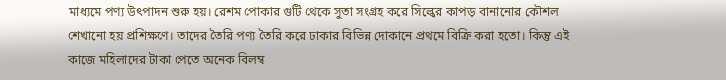মাধ্যমে পণ্য উৎপাদন শুরু হয়। রেশম পোকার গুটি থেকে সুতা সংগ্রহ করে সিল্কের কাপড় বানানোর কৌশল শেখানো হয় প্রশিক্ষণে। তাদের তৈরি পণ্য তৈরি করে ঢাকার বিভিন্ন দোকানে প্রথমে বিক্রি করা হতো। কিন্তু এই কাজে মহিলাদের টাকা পেতে অনেক বিলম্ব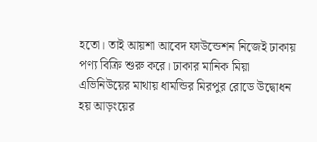হতো। তাই আয়শা আবেদ ফাউন্ডেশন নিজেই ঢাকায় পণ্য বিক্রি শুরু করে। ঢাকার মানিক মিয়া এভিনিউয়ের মাথায় ধামন্ডির মিরপুর রোডে উদ্বোধন হয় আড়ংয়ের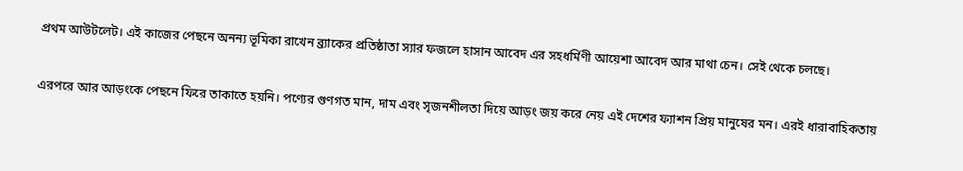প্রথম আউটলেট। এই কাজের পেছনে অনন্য ভূমিকা রাখেন ব্র্যাকের প্রতিষ্ঠাতা স্যার ফজলে হাসান আবেদ এর সহধর্মিণী আয়েশা আবেদ আর মাথা চেন। সেই থেকে চলছে।

এরপরে আর আড়ংকে পেছনে ফিরে তাকাতে হয়নি। পণ্যের গুণগত মান, দাম এবং সৃজনশীলতা দিয়ে আড়ং জয় করে নেয় এই দেশের ফ্যাশন প্রিয় মানুষের মন। এরই ধারাবাহিকতায়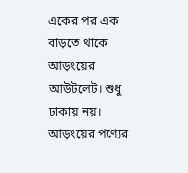একের পর এক বাড়তে থাকে আড়ংয়ের আউটলেট। শুধু ঢাকায় নয়। আড়ংয়ের পণ্যের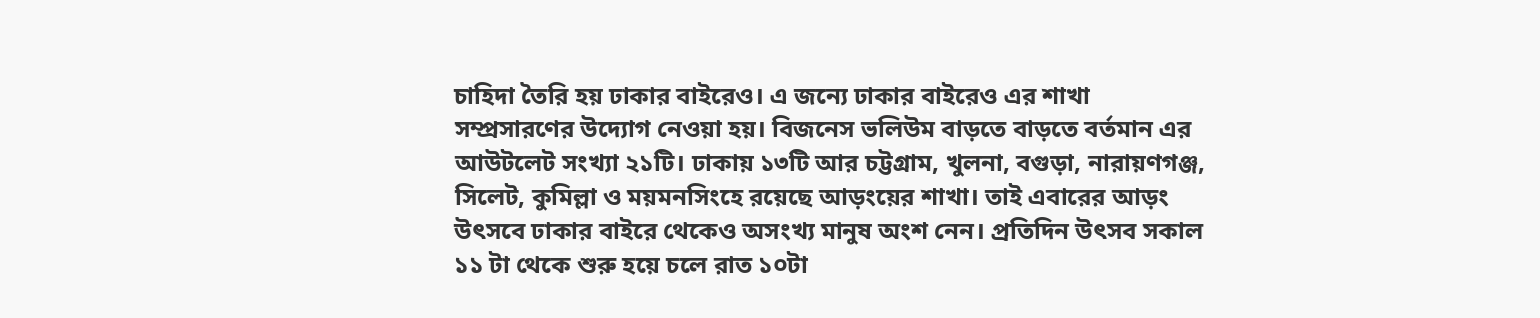চাহিদা তৈরি হয় ঢাকার বাইরেও। এ জন্যে ঢাকার বাইরেও এর শাখা সম্প্রসারণের উদ্যোগ নেওয়া হয়। বিজনেস ভলিউম বাড়তে বাড়তে বর্তমান এর আউটলেট সংখ্যা ২১টি। ঢাকায় ১৩টি আর চট্টগ্রাম, খুলনা, বগুড়া, নারায়ণগঞ্জ, সিলেট, কুমিল্লা ও ময়মনসিংহে রয়েছে আড়ংয়ের শাখা। তাই এবারের আড়ং উৎসবে ঢাকার বাইরে থেকেও অসংখ্য মানুষ অংশ নেন। প্রতিদিন উৎসব সকাল ১১ টা থেকে শুরু হয়ে চলে রাত ১০টা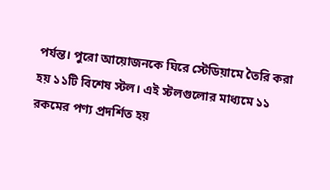পর্যন্ত। পুরো আয়োজনকে ঘিরে স্টেডিয়ামে তৈরি করা হয় ১১টি বিশেষ স্টল। এই স্টলগুলোর মাধ্যমে ১১ রকমের পণ্য প্রদর্শিত হয়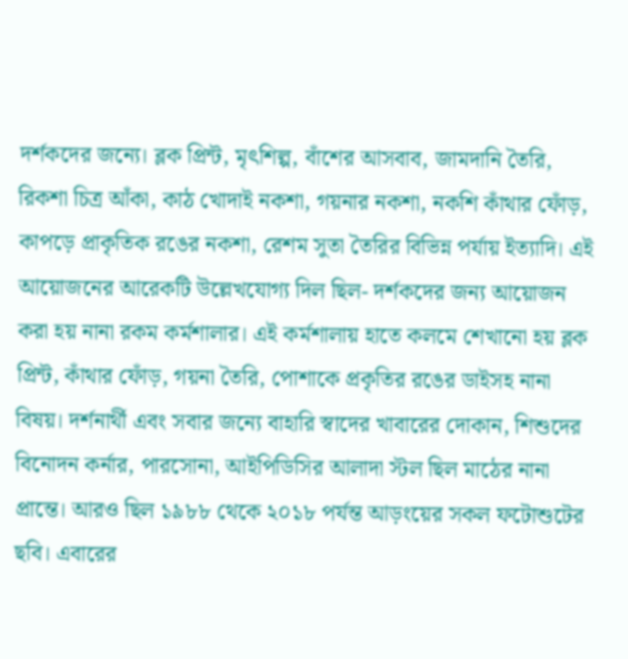দর্শকদের জন্যে। ব্লক প্রিন্ট, মৃৎশিল্প, বাঁশের আসবাব, জামদানি তৈরি, রিকশা চিত্র আঁকা, কাঠ খোদাই নকশা, গয়নার নকশা, নকশি কাঁথার ফোঁড়, কাপড়ে প্রাকৃতিক রঙের নকশা, রেশম সুতা তৈরির বিভিন্ন পর্যায় ইত্যাদি। এই আয়োজনের আরেকটি উল্লেখযোগ্য দিল ছিল- দর্শকদের জন্য আয়োজন করা হয় নানা রকম কর্মশালার। এই কর্মশালায় হাতে কলমে শেখানো হয় ব্লক প্রিন্ট, কাঁথার ফোঁড়, গয়না তৈরি, পোশাকে প্রকৃতির রঙের ডাইসহ নানা বিষয়। দর্শনার্থী এবং সবার জন্যে বাহারি স্বাদের খাবারের দোকান, শিশুদের বিনোদন কর্নার, পারসোনা, আইপিডিসির আলাদা স্টল ছিল মাঠের নানা প্রান্তে। আরও ছিল ১৯৮৮ থেকে ২০১৮ পর্যন্ত আড়ংয়ের সকল ফটোশুটের ছবি। এবারের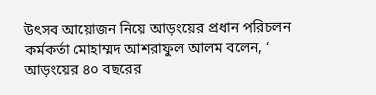উৎসব আয়োজন নিয়ে আড়ংয়ের প্রধান পরিচলন কর্মকর্তা মোহাম্মদ আশরাফুল আলম বলেন, ‘ আড়ংয়ের ৪০ বছরের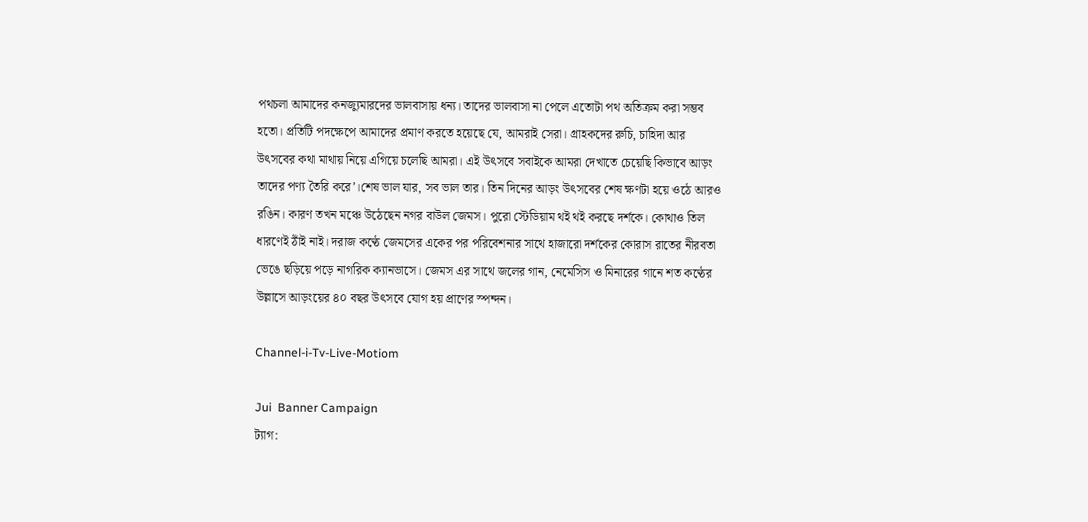পথচলা আমাদের কনজ্যুমারদের ভালবাসায় ধন্য। তাদের ভালবাসা না পেলে এতোটা পথ অতিক্রম করা সম্ভব হতো। প্রতিটি পদক্ষেপে আমাদের প্রমাণ করতে হয়েছে যে, আমরাই সেরা। গ্রাহকদের রুচি, চাহিদা আর উৎসবের কথা মাথায় নিয়ে এগিয়ে চলেছি আমরা। এই উৎসবে সবাইকে আমরা দেখাতে চেয়েছি কিভাবে আড়ং তাদের পণ্য তৈরি করে’।শেষ ভাল যার, সব ভাল তার। তিন দিনের আড়ং উৎসবের শেষ ক্ষণটা হয়ে ওঠে আরও রঙিন। কারণ তখন মঞ্চে উঠেছেন নগর বাউল জেমস। পুরো স্টেডিয়াম থই থই করছে দর্শকে। কোথাও তিল ধারণেই ঠাঁই নাই। দরাজ কণ্ঠে জেমসের একের পর পরিবেশনার সাথে হাজারো দর্শকের কোরাস রাতের নীরবতা ভেঙে ছড়িয়ে পড়ে নাগরিক ক্যানভাসে। জেমস এর সাথে জলের গান, নেমেসিস ও মিনারের গানে শত কণ্ঠের উল্লাসে আড়ংয়ের ৪০ বছর উৎসবে যোগ হয় প্রাণের স্পন্দন।

Channel-i-Tv-Live-Motiom

Jui  Banner Campaign
ট্যাগ: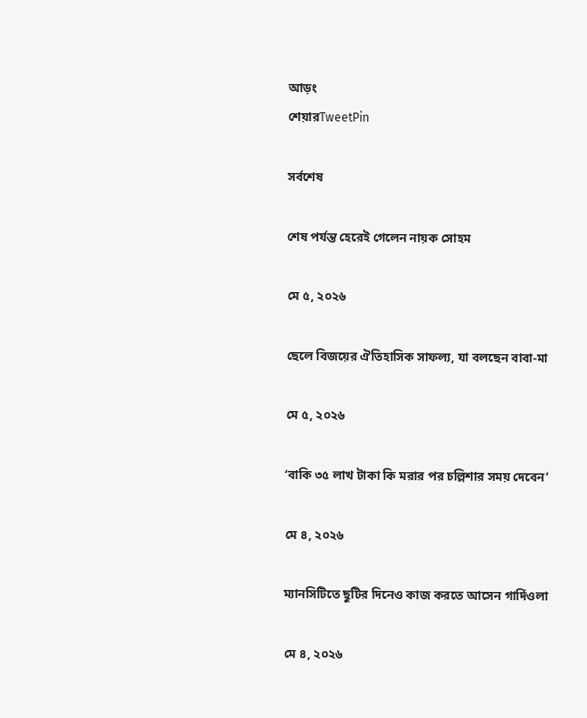আড়ং
শেয়ারTweetPin

সর্বশেষ

শেষ পর্যন্ত হেরেই গেলেন নায়ক সোহম

মে ৫, ২০২৬

ছেলে বিজয়ের ঐতিহাসিক সাফল্য, যা বলছেন বাবা-মা

মে ৫, ২০২৬

‘বাকি ৩৫ লাখ টাকা কি মরার পর চল্লিশার সময় দেবেন’

মে ৪, ২০২৬

ম্যানসিটিতে ছুটির দিনেও কাজ করতে আসেন গার্দিওলা

মে ৪, ২০২৬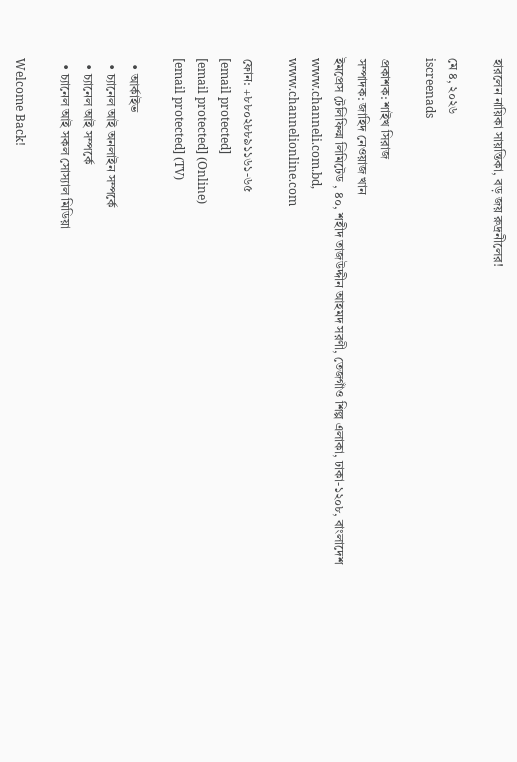হারলেন নায়িকা সায়ন্তিকা, বড় জয় রুদ্রনীলের!

মে ৪, ২০২৬
iscreenads

প্রকাশক: শাইখ সিরাজ
সম্পাদক: জাহিদ নেওয়াজ খান
ইমপ্রেস টেলিফিল্ম লিমিটেড , ৪০, শহীদ তাজউদ্দীন আহমদ সরণী, তেজগাঁও শিল্প এলাকা, ঢাকা-১২০৮, বাংলাদেশ
www.channeli.com.bd,
www.channelionline.com

ফোন: +৮৮০২৮৮৯১১৬১-৬৫
[email protected]
[email protected] (Online)
[email protected] (TV)

  • আর্কাইভ
  • চ্যানেল আই অনলাইন সম্পর্কে
  • চ্যানেল আই সম্পর্কে
  • চ্যানেল আই সকল সোস্যাল মিডিয়া

Welcome Back!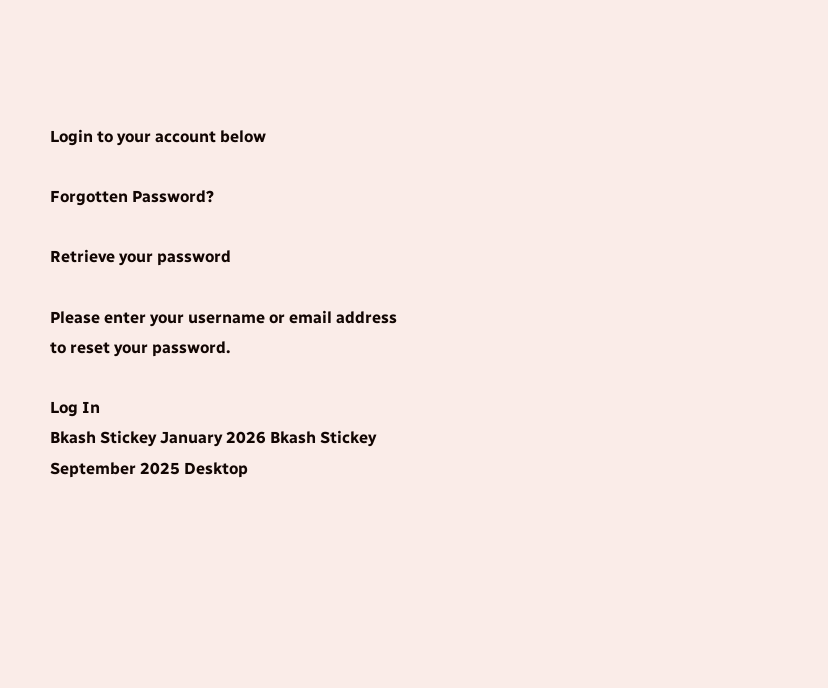Login to your account below

Forgotten Password?

Retrieve your password

Please enter your username or email address to reset your password.

Log In
Bkash Stickey January 2026 Bkash Stickey September 2025 Desktop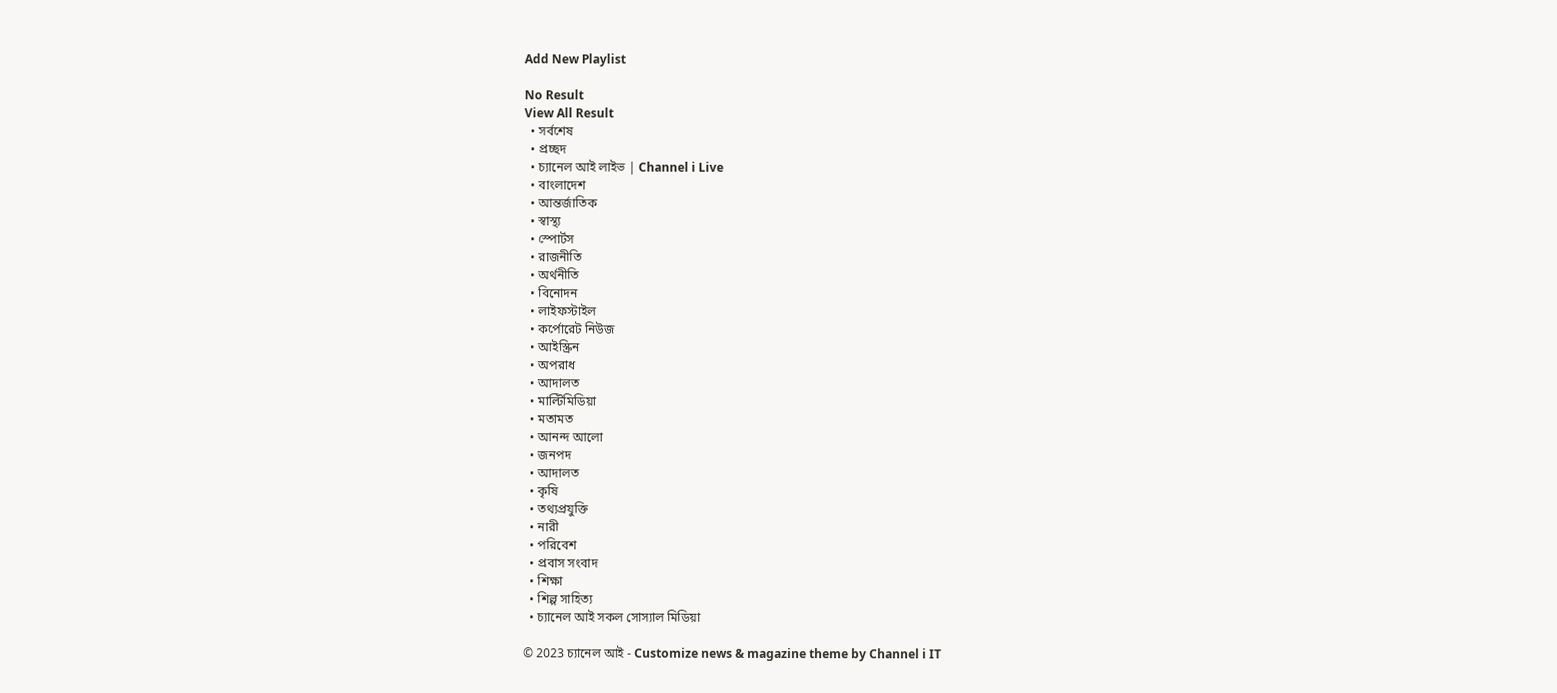Add New Playlist

No Result
View All Result
  • সর্বশেষ
  • প্রচ্ছদ
  • চ্যানেল আই লাইভ | Channel i Live
  • বাংলাদেশ
  • আন্তর্জাতিক
  • স্বাস্থ্য
  • স্পোর্টস
  • রাজনীতি
  • অর্থনীতি
  • বিনোদন
  • লাইফস্টাইল
  • কর্পোরেট নিউজ
  • আইস্ক্রিন
  • অপরাধ
  • আদালত
  • মাল্টিমিডিয়া
  • মতামত
  • আনন্দ আলো
  • জনপদ
  • আদালত
  • কৃষি
  • তথ্যপ্রযুক্তি
  • নারী
  • পরিবেশ
  • প্রবাস সংবাদ
  • শিক্ষা
  • শিল্প সাহিত্য
  • চ্যানেল আই সকল সোস্যাল মিডিয়া

© 2023 চ্যানেল আই - Customize news & magazine theme by Channel i IT